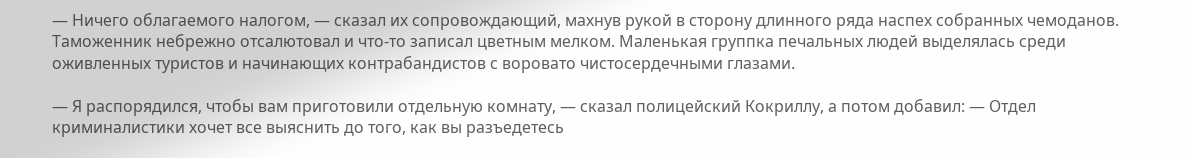— Ничего облагаемого налогом, — сказал их сопровождающий, махнув рукой в сторону длинного ряда наспех собранных чемоданов. Таможенник небрежно отсалютовал и что-то записал цветным мелком. Маленькая группка печальных людей выделялась среди оживленных туристов и начинающих контрабандистов с воровато чистосердечными глазами.

— Я распорядился, чтобы вам приготовили отдельную комнату, — сказал полицейский Кокриллу, а потом добавил: — Отдел криминалистики хочет все выяснить до того, как вы разъедетесь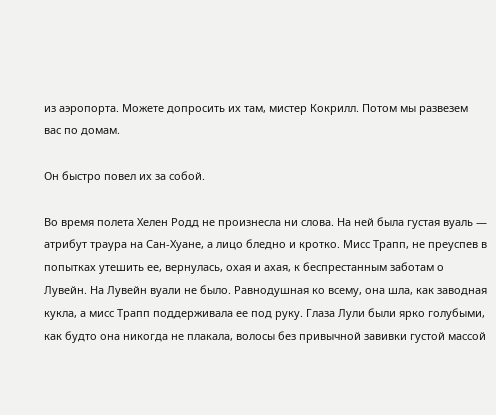из аэропорта. Можете допросить их там, мистер Кокрилл. Потом мы развезем вас по домам.

Он быстро повел их за собой.

Во время полета Хелен Родд не произнесла ни слова. На ней была густая вуаль — атрибут траура на Сан-Хуане, а лицо бледно и кротко. Мисс Трапп, не преуспев в попытках утешить ее, вернулась, охая и ахая, к беспрестанным заботам о Лувейн. На Лувейн вуали не было. Равнодушная ко всему, она шла, как заводная кукла, а мисс Трапп поддерживала ее под руку. Глаза Лули были ярко голубыми, как будто она никогда не плакала, волосы без привычной завивки густой массой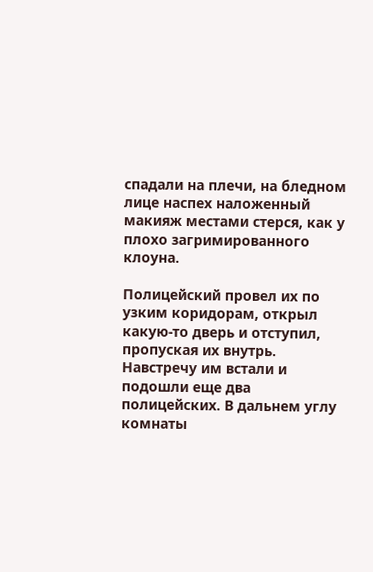спадали на плечи, на бледном лице наспех наложенный макияж местами стерся, как у плохо загримированного клоуна.

Полицейский провел их по узким коридорам, открыл какую-то дверь и отступил, пропуская их внутрь. Навстречу им встали и подошли еще два полицейских. В дальнем углу комнаты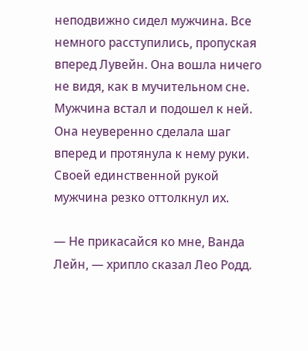неподвижно сидел мужчина. Все немного расступились, пропуская вперед Лувейн. Она вошла ничего не видя, как в мучительном сне. Мужчина встал и подошел к ней. Она неуверенно сделала шаг вперед и протянула к нему руки. Своей единственной рукой мужчина резко оттолкнул их.

— Не прикасайся ко мне, Ванда Лейн, — хрипло сказал Лео Родд.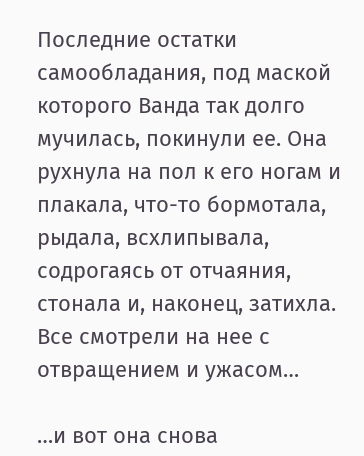Последние остатки самообладания, под маской которого Ванда так долго мучилась, покинули ее. Она рухнула на пол к его ногам и плакала, что-то бормотала, рыдала, всхлипывала, содрогаясь от отчаяния, стонала и, наконец, затихла. Все смотрели на нее с отвращением и ужасом…

…и вот она снова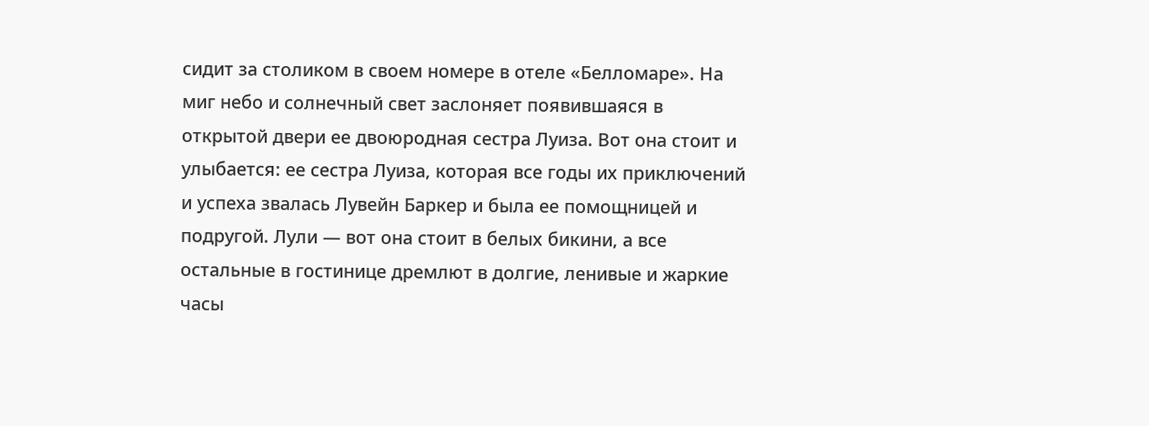сидит за столиком в своем номере в отеле «Белломаре». На миг небо и солнечный свет заслоняет появившаяся в открытой двери ее двоюродная сестра Луиза. Вот она стоит и улыбается: ее сестра Луиза, которая все годы их приключений и успеха звалась Лувейн Баркер и была ее помощницей и подругой. Лули — вот она стоит в белых бикини, а все остальные в гостинице дремлют в долгие, ленивые и жаркие часы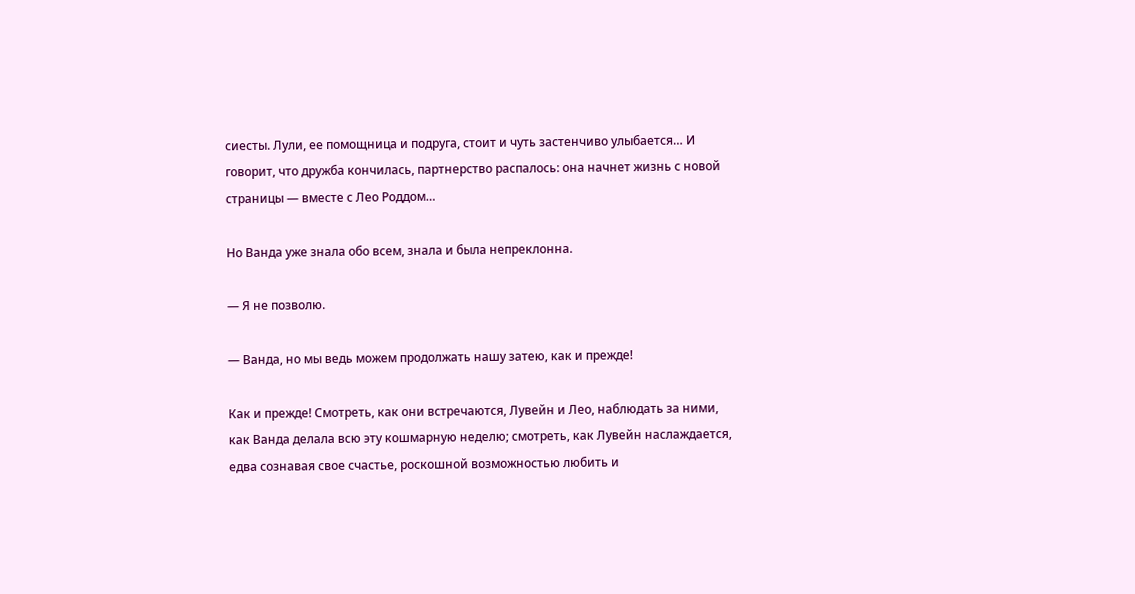сиесты. Лули, ее помощница и подруга, стоит и чуть застенчиво улыбается… И говорит, что дружба кончилась, партнерство распалось: она начнет жизнь с новой страницы — вместе с Лео Роддом…

Но Ванда уже знала обо всем, знала и была непреклонна.

— Я не позволю.

— Ванда, но мы ведь можем продолжать нашу затею, как и прежде!

Как и прежде! Смотреть, как они встречаются, Лувейн и Лео, наблюдать за ними, как Ванда делала всю эту кошмарную неделю; смотреть, как Лувейн наслаждается, едва сознавая свое счастье, роскошной возможностью любить и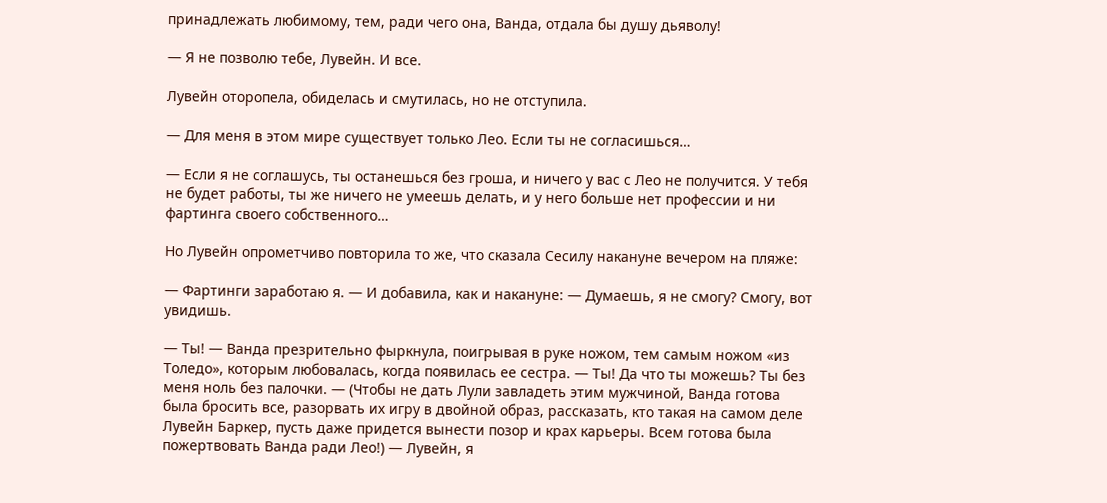принадлежать любимому, тем, ради чего она, Ванда, отдала бы душу дьяволу!

— Я не позволю тебе, Лувейн. И все.

Лувейн оторопела, обиделась и смутилась, но не отступила.

— Для меня в этом мире существует только Лео. Если ты не согласишься…

— Если я не соглашусь, ты останешься без гроша, и ничего у вас с Лео не получится. У тебя не будет работы, ты же ничего не умеешь делать, и у него больше нет профессии и ни фартинга своего собственного…

Но Лувейн опрометчиво повторила то же, что сказала Сесилу накануне вечером на пляже:

— Фартинги заработаю я. — И добавила, как и накануне: — Думаешь, я не смогу? Смогу, вот увидишь.

— Ты! — Ванда презрительно фыркнула, поигрывая в руке ножом, тем самым ножом «из Толедо», которым любовалась, когда появилась ее сестра. — Ты! Да что ты можешь? Ты без меня ноль без палочки. — (Чтобы не дать Лули завладеть этим мужчиной, Ванда готова была бросить все, разорвать их игру в двойной образ, рассказать, кто такая на самом деле Лувейн Баркер, пусть даже придется вынести позор и крах карьеры. Всем готова была пожертвовать Ванда ради Лео!) — Лувейн, я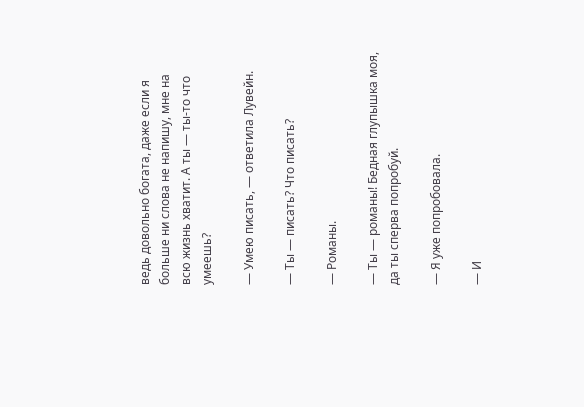ведь довольно богата, даже если я больше ни слова не напишу, мне на всю жизнь хватит. А ты — ты-то что умеешь?

— Умею писать, — ответила Лувейн.

— Ты — писать? Что писать?

— Романы.

— Ты — романы! Бедная глупышка моя, да ты сперва попробуй.

— Я уже попробовала.

— И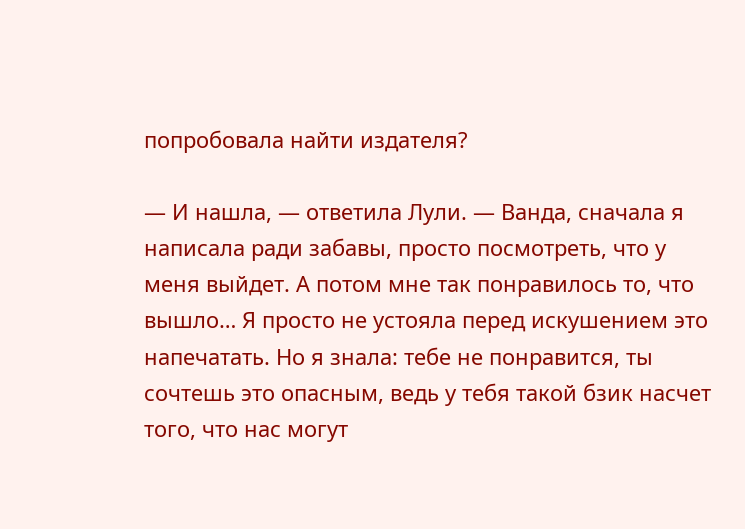попробовала найти издателя?

— И нашла, — ответила Лули. — Ванда, сначала я написала ради забавы, просто посмотреть, что у меня выйдет. А потом мне так понравилось то, что вышло… Я просто не устояла перед искушением это напечатать. Но я знала: тебе не понравится, ты сочтешь это опасным, ведь у тебя такой бзик насчет того, что нас могут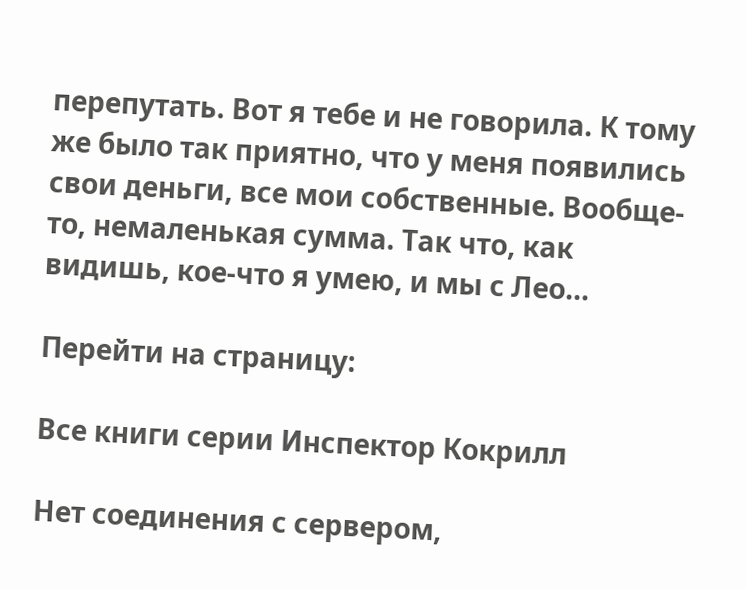перепутать. Вот я тебе и не говорила. К тому же было так приятно, что у меня появились свои деньги, все мои собственные. Вообще-то, немаленькая сумма. Так что, как видишь, кое-что я умею, и мы с Лео…

Перейти на страницу:

Все книги серии Инспектор Кокрилл

Нет соединения с сервером,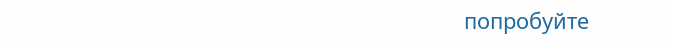попробуйте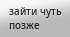зайти чуть позже